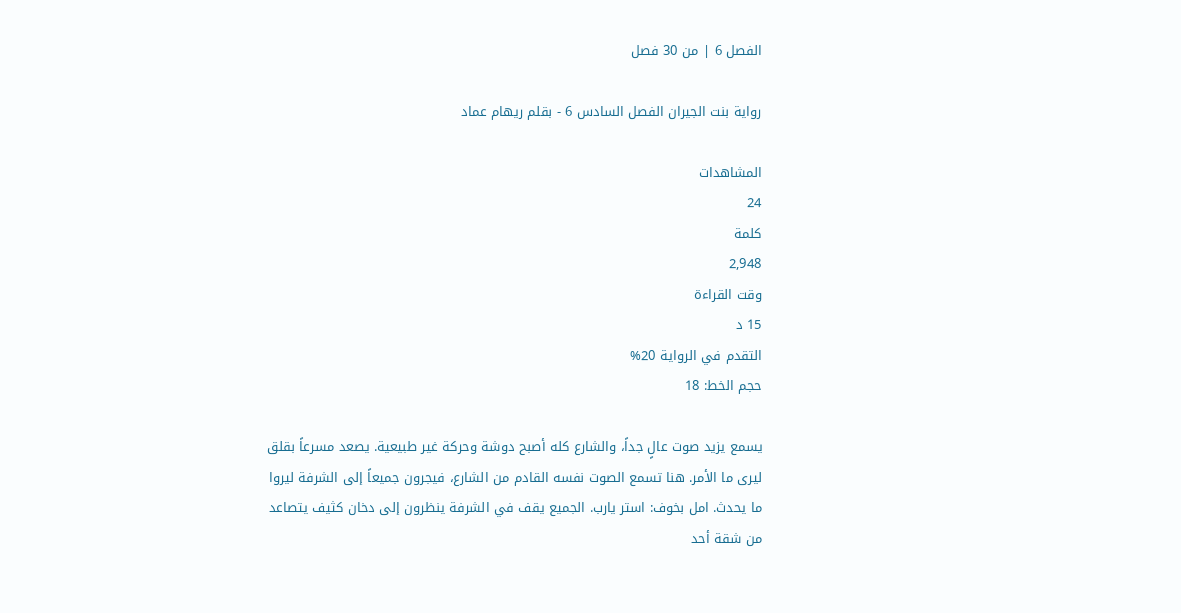الفصل 6 | من 30 فصل

رواية بنت الجيران الفصل السادس 6 - بقلم ريهام عماد

المشاهدات
24
كلمة
2,948
وقت القراءة
15 د
التقدم في الرواية 20%
حجم الخط: 18

يسمع يزيد صوت عالٍ جداً، والشارع كله أصبح دوشة وحركة غير طبيعية. يصعد مسرعاً بقلق ليرى ما الأمر. هنا تسمع الصوت نفسه القادم من الشارع، فيجرون جميعاً إلى الشرفة ليروا ما يحدث. امل بخوف: استر يارب. الجميع يقف في الشرفة ينظرون إلى دخان كثيف يتصاعد من شقة أحد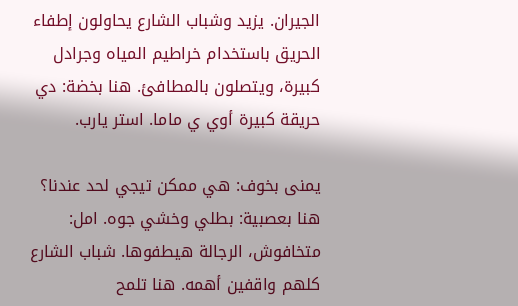الجيران. يزيد وشباب الشارع يحاولون إطفاء الحريق باستخدام خراطيم المياه وجرادل كبيرة، ويتصلون بالمطافئ. هنا بخضة: دي حريقة كبيرة أوي ي ماما. استر يارب.

يمنى بخوف: هي ممكن تيجي لحد عندنا؟ هنا بعصبية: بطلي وخشي جوه. امل: متخافوش، الرجالة هيطفوها. شباب الشارع كلهم واقفين أهمه. هنا تلمح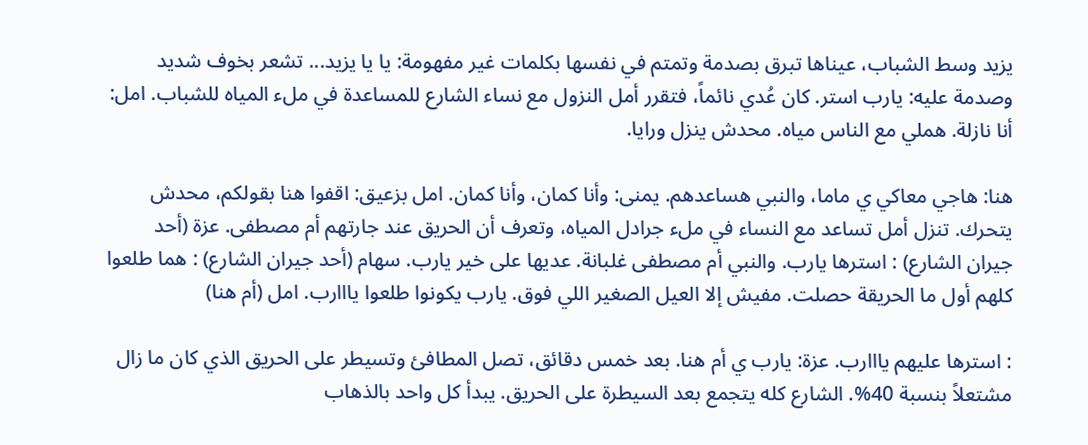يزيد وسط الشباب، عيناها تبرق بصدمة وتمتم في نفسها بكلمات غير مفهومة: يا يا يزيد... تشعر بخوف شديد وصدمة عليه: يارب استر. كان عُدي نائماً، فتقرر أمل النزول مع نساء الشارع للمساعدة في ملء المياه للشباب. امل: أنا نازلة. هملي مع الناس مياه. محدش ينزل ورايا.

هنا: هاجي معاكي ي ماما، والنبي هساعدهم. يمنى: وأنا كمان، وأنا كمان. امل بزعيق: اقفوا هنا بقولكم، محدش يتحرك. تنزل أمل تساعد مع النساء في ملء جرادل المياه، وتعرف أن الحريق عند جارتهم أم مصطفى. عزة (أحد جيران الشارع) : استرها يارب. والنبي أم مصطفى غلبانة. عديها على خير يارب. سهام (أحد جيران الشارع) : هما طلعوا كلهم أول ما الحريقة حصلت. مفيش إلا العيل الصغير اللي فوق. يارب يكونوا طلعوا يااارب. امل (أم هنا)

: استرها عليهم يااارب. عزة: يارب ي أم هنا. بعد خمس دقائق، تصل المطافئ وتسيطر على الحريق الذي كان ما زال مشتعلاً بنسبة 40%. الشارع كله يتجمع بعد السيطرة على الحريق. يبدأ كل واحد بالذهاب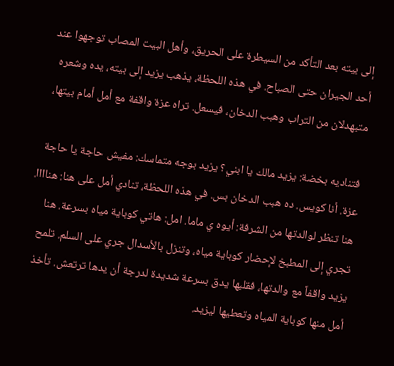إلى بيته بعد التأكد من السيطرة على الحريق، وأهل البيت المصاب توجهوا عند أحد الجيران حتى الصباح. في هذه اللحظة، يذهب يزيد إلى بيته، يده وشعره متبهدلان من التراب وهبب الدخان، فيسعل. تراه عزة واقفة مع أمل أمام بيتها،

فتناديه بخضة: يزيد مالك يا ابني؟ يزيد بوجه متماسك: مفيش حاجة يا حاجة عزة. أنا كويس. ده هبب الدخان بس. في هذه اللحظة، تنادي أمل على هنا: هناااا. هنا تنظر لوالدتها من الشرفة: أيوه ي ماما. امل: هاتي كوباية مياه بسرعة. هنا تجري إلى المطبخ لإحضار كوباية مياه، وتنزل بالأسدال جري على السلم. تلمح يزيد واقفاً مع والدتها، فقلبها يدق بسرعة شديدة لدرجة أن يدها ترتعش. تأخذ أمل منها كوباية المياه وتعطيها ليزيد.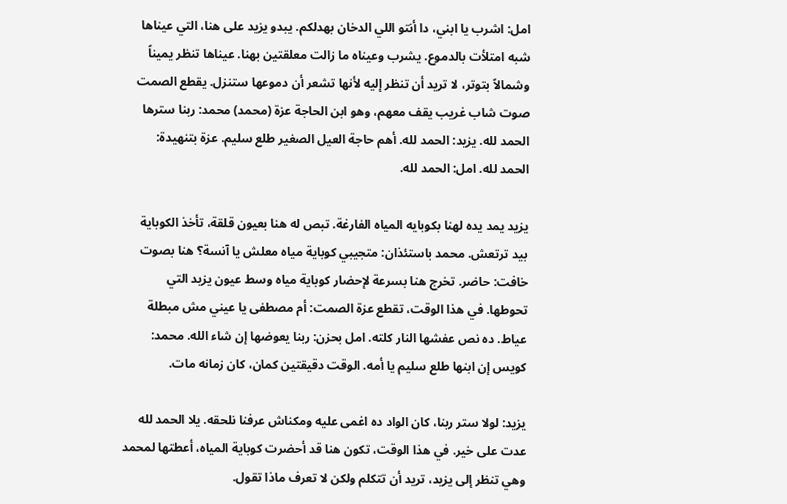امل: اشرب يا ابني، دا أنتو اللي الدخان بهدلكم. يبدو يزيد على هنا، التي عيناها شبه امتلأت بالدموع. يشرب وعيناه ما زالت معلقتين بهنا. عيناها تنظر يميناً وشمالاً بتوتر، لا تريد أن تنظر إليه لأنها تشعر أن دموعها ستنزل. يقطع الصمت صوت شاب غريب يقف معهم، وهو ابن الحاجة عزة (محمد) محمد: ربنا سترها الحمد لله. يزيد: الحمد لله. أهم حاجة العيل الصغير طلع سليم. عزة بتنهيدة: الحمد لله. امل: الحمد لله.

يزيد يمد يده لهنا بكوبايه المياه الفارغة. تبص له هنا بعيون قلقة، تأخذ الكوباية بيد ترتعش. محمد باستئذان: متجيبي كوباية مياه معلش يا آنسة؟ هنا بصوت خافت: حاضر. تخرج هنا بسرعة لإحضار كوباية مياه وسط عيون يزيد التي تحوطها. في هذا الوقت، تقطع عزة الصمت: أم مصطفى يا عيني مش مبطلة عياط. ده نص عفشها النار كلته. امل بحزن: ربنا يعوضها إن شاء الله. محمد: كويس إن ابنها طلع سليم يا أمه. الوقت دقيقتين كمان، كان زمانه مات.

يزيد: لولا ستر ربنا، كان الواد ده اغمى عليه ومكناش عرفنا نلحقه. يلا الحمد لله عدت على خير. في هذا الوقت، تكون هنا قد أحضرت كوباية المياه، أعطتها لمحمد وهي تنظر إلى يزيد، تريد أن تتكلم ولكن لا تعرف ماذا تقول.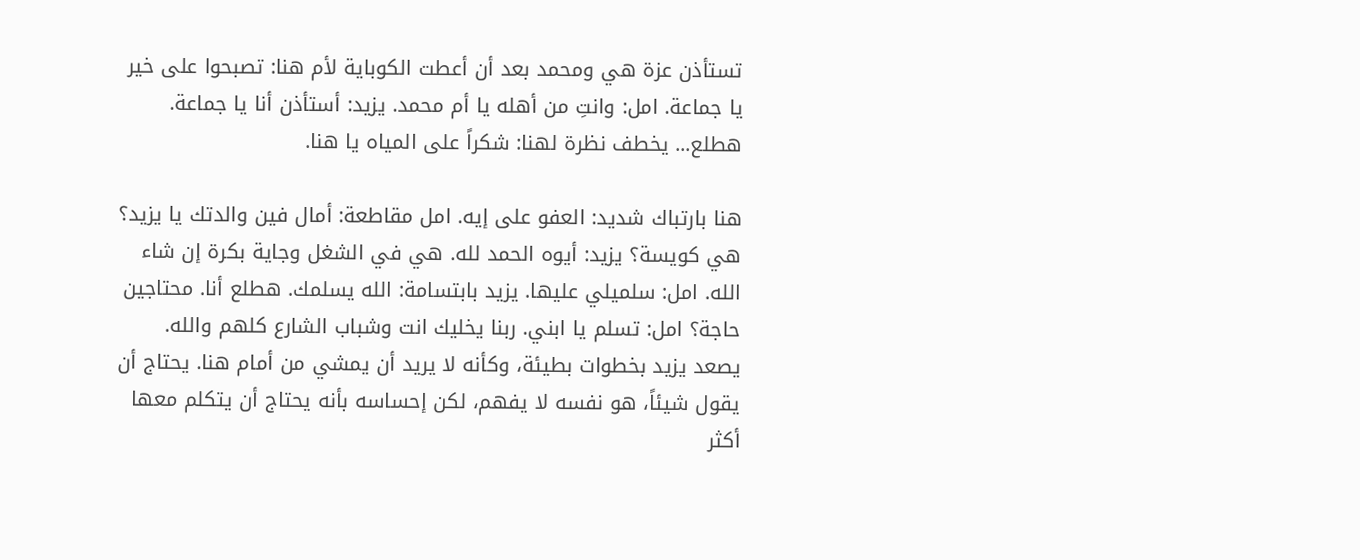تستأذن عزة هي ومحمد بعد أن أعطت الكوباية لأم هنا: تصبحوا على خير يا جماعة. امل: وانتِ من أهله يا أم محمد. يزيد: أستأذن أنا يا جماعة. هطلع... يخطف نظرة لهنا: شكراً على المياه يا هنا.

هنا بارتباك شديد: العفو على إيه. امل مقاطعة: أمال فين والدتك يا يزيد؟ هي كويسة؟ يزيد: أيوه الحمد لله. هي في الشغل وجاية بكرة إن شاء الله. امل: سلميلي عليها. يزيد بابتسامة: الله يسلمك. هطلع أنا. محتاجين حاجة؟ امل: تسلم يا ابني. ربنا يخليك انت وشباب الشارع كلهم والله. يصعد يزيد بخطوات بطيئة، وكأنه لا يريد أن يمشي من أمام هنا. يحتاج أن يقول شيئاً، هو نفسه لا يفهم، لكن إحساسه بأنه يحتاج أن يتكلم معها أكثر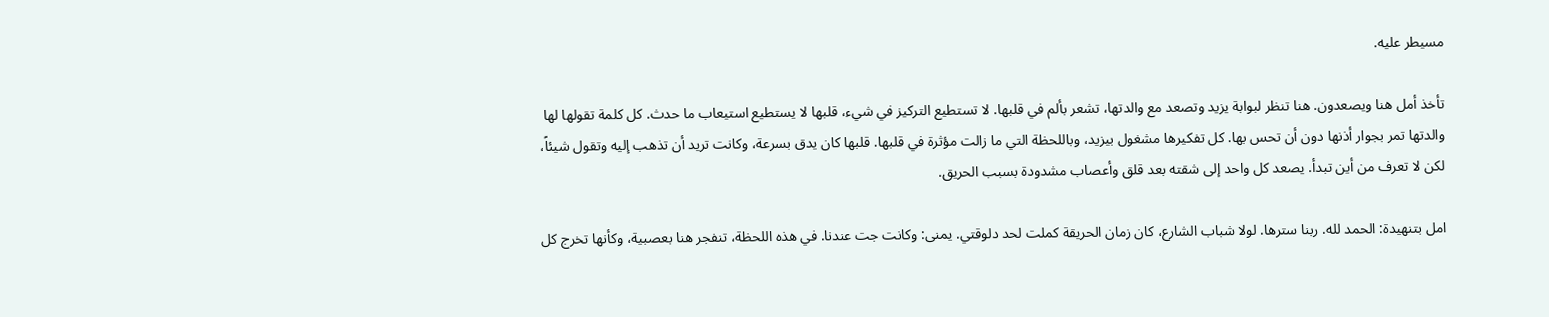مسيطر عليه.

تأخذ أمل هنا ويصعدون. هنا تنظر لبوابة يزيد وتصعد مع والدتها، تشعر بألم في قلبها. لا تستطيع التركيز في شيء، قلبها لا يستطيع استيعاب ما حدث. كل كلمة تقولها لها والدتها تمر بجوار أذنها دون أن تحس بها. كل تفكيرها مشغول بيزيد، وباللحظة التي ما زالت مؤثرة في قلبها. قلبها كان يدق بسرعة، وكانت تريد أن تذهب إليه وتقول شيئاً، لكن لا تعرف من أين تبدأ. يصعد كل واحد إلى شقته بعد قلق وأعصاب مشدودة بسبب الحريق.

امل بتنهيدة: الحمد لله. ربنا سترها. لولا شباب الشارع، كان زمان الحريقة كملت لحد دلوقتي. يمنى: وكانت جت عندنا. في هذه اللحظة، تنفجر هنا بعصبية، وكأنها تخرج كل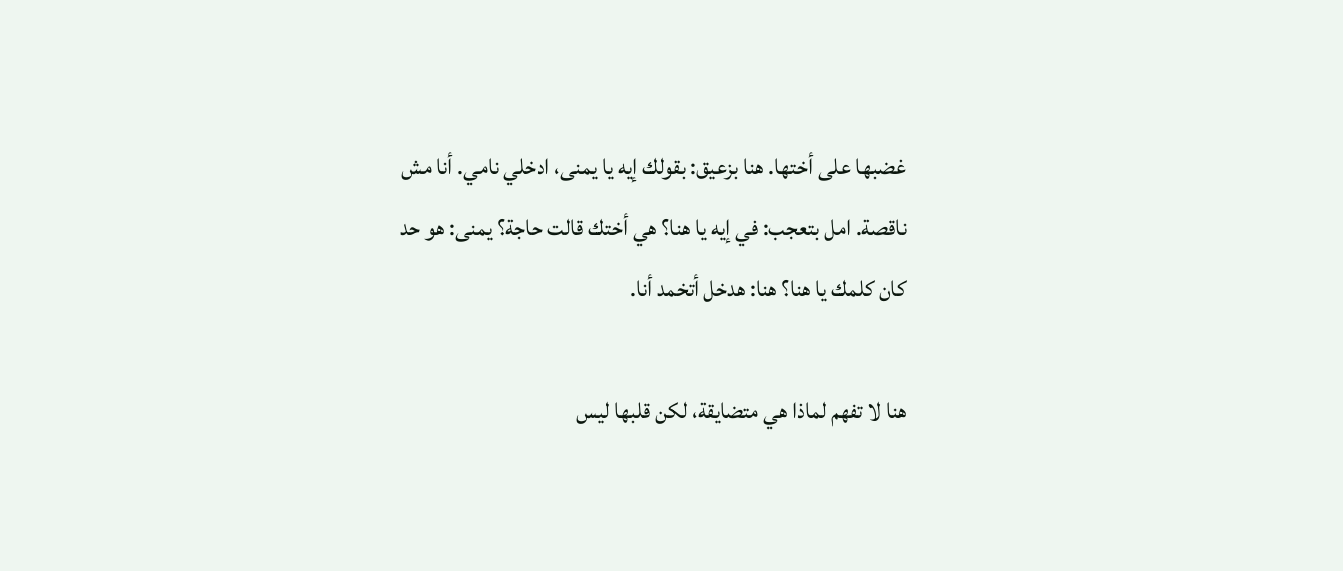غضبها على أختها. هنا بزعيق: بقولك إيه يا يمنى، ادخلي نامي. أنا مش ناقصة. امل بتعجب: في إيه يا هنا؟ هي أختك قالت حاجة؟ يمنى: هو حد كان كلمك يا هنا؟ هنا: هدخل أتخمد أنا.

هنا لا تفهم لماذا هي متضايقة، لكن قلبها ليس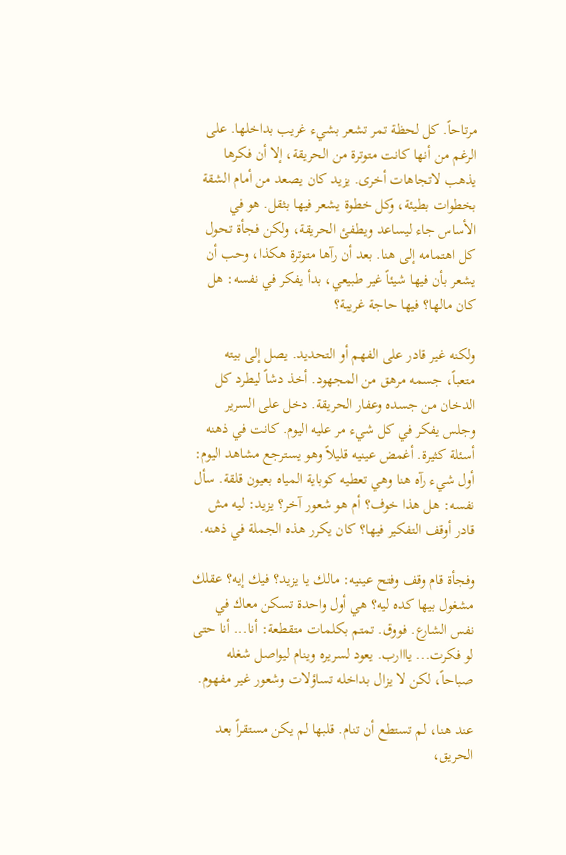مرتاحاً. كل لحظة تمر تشعر بشيء غريب بداخلها. على الرغم من أنها كانت متوترة من الحريقة، إلا أن فكرها يذهب لاتجاهات أخرى. يزيد كان يصعد من أمام الشقة بخطوات بطيئة، وكل خطوة يشعر فيها بثقل. هو في الأساس جاء ليساعد ويطفئ الحريقة، ولكن فجأة تحول كل اهتمامه إلى هنا. بعد أن رآها متوترة هكذا، وحب أن يشعر بأن فيها شيئاً غير طبيعي، بدأ يفكر في نفسه: هل كان مالها؟ فيها حاجة غريبة؟

ولكنه غير قادر على الفهم أو التحديد. يصل إلى بيته متعباً، جسمه مرهق من المجهود. أخذ دشاً ليطرد كل الدخان من جسده وعفار الحريقة. دخل على السرير وجلس يفكر في كل شيء مر عليه اليوم. كانت في ذهنه أسئلة كثيرة. أغمض عينيه قليلاً وهو يسترجع مشاهد اليوم: أول شيء رآه هنا وهي تعطيه كوباية المياه بعيون قلقة. سأل نفسه: هل هذا خوف؟ أم هو شعور آخر؟ يزيد: ليه مش قادر أوقف التفكير فيها؟ كان يكرر هذه الجملة في ذهنه.

وفجأة قام وقف وفتح عينيه: مالك يا يزيد؟ فيك إيه؟ عقلك مشغول بيها كده ليه؟ هي أول واحدة تسكن معاك في نفس الشارع. فووق. تمتم بكلمات متقطعة: أنا... أنا حتى لو فكرت... يااارب. يعود لسريره وينام ليواصل شغله صباحاً، لكن لا يزال بداخله تساؤلات وشعور غير مفهوم.

عند هنا، لم تستطع أن تنام. قلبها لم يكن مستقراً بعد الحريق،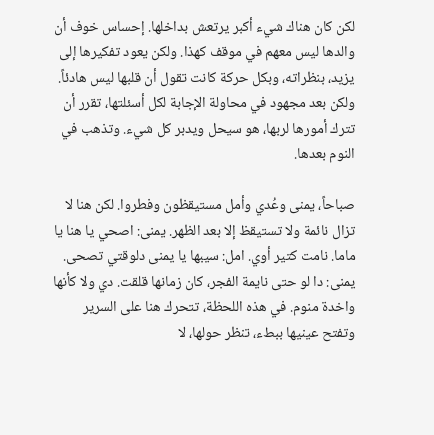لكن كان هناك شيء أكبر يرتعش بداخلها. إحساس خوف أن والدها ليس معهم في موقف كهذا. ولكن يعود تفكيرها إلى يزيد، بنظراته، وبكل حركة كانت تقول أن قلبها ليس هادئاً. ولكن بعد مجهود في محاولة الإجابة لكل أسئلتها، تقرر أن تترك أمورها لربها، هو سيحل ويدبر كل شيء. وتذهب في النوم بعدها.

صباحاً، يمنى وعُدي وأمل مستيقظون وفطروا. لكن هنا لا تزال نائمة ولا تستيقظ إلا بعد الظهر. يمنى: اصحي يا هنا يا ماما. نامت كتير أوي. امل: سيبها يا يمنى دلوقتي تصحى. يمنى: دا لو حتى نايمة الفجر، كان زمانها قلقت. دي ولا كأنها واخدة منوم. في هذه اللحظة، تتحرك هنا على السرير وتفتح عينيها ببطء، تنظر حولها، لا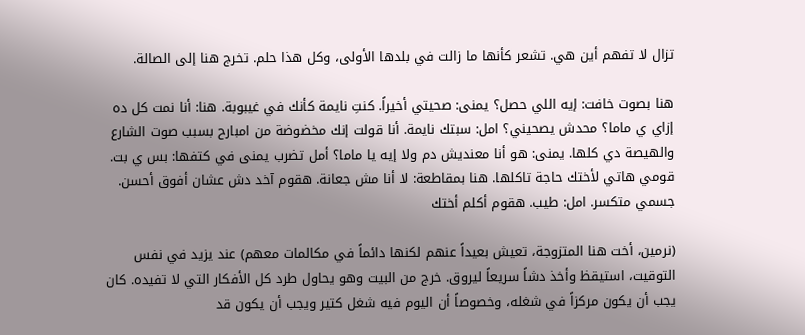تزال لا تفهم أين هي. تشعر كأنها ما زالت في بلدها الأولى، وكل هذا حلم. تخرج هنا إلى الصالة.

هنا بصوت خافت: إيه اللي حصل؟ يمنى: صحيتي أخيراً. كنتِ نايمة كأنك في غيبوبة. هنا: أنا نمت كل ده إزاي ي ماما؟ محدش يصحيني؟ امل: سبتك نايمة. أنا قولت إنك مخضوضة من امبارح بسبب صوت الشارع والهيصة دي كلها. يمنى: هو أنا معنديش دم ولا إيه يا ماما؟ أمل تضرب يمنى في كتفها: بس ي بت. قومي هاتي لأختك حاجة تاكلها. هنا بمقاطعة: لا أنا مش جعانة. هقوم آخد دش عشان أفوق أحسن. جسمي متكسر. امل: طيب. هقوم أكلم أختك

(نرمين، أخت هنا المتزوجة، تعيش بعيداً عنهم لكنها دائماً في مكالمات معهم) عند يزيد في نفس التوقيت، استيقظ وأخذ دشاً سريعاً ليروق. خرج من البيت وهو يحاول طرد كل الأفكار التي لا تفيده. كان يجب أن يكون مركزاً في شغله، وخصوصاً أن اليوم فيه شغل كتير ويجب أن يكون قد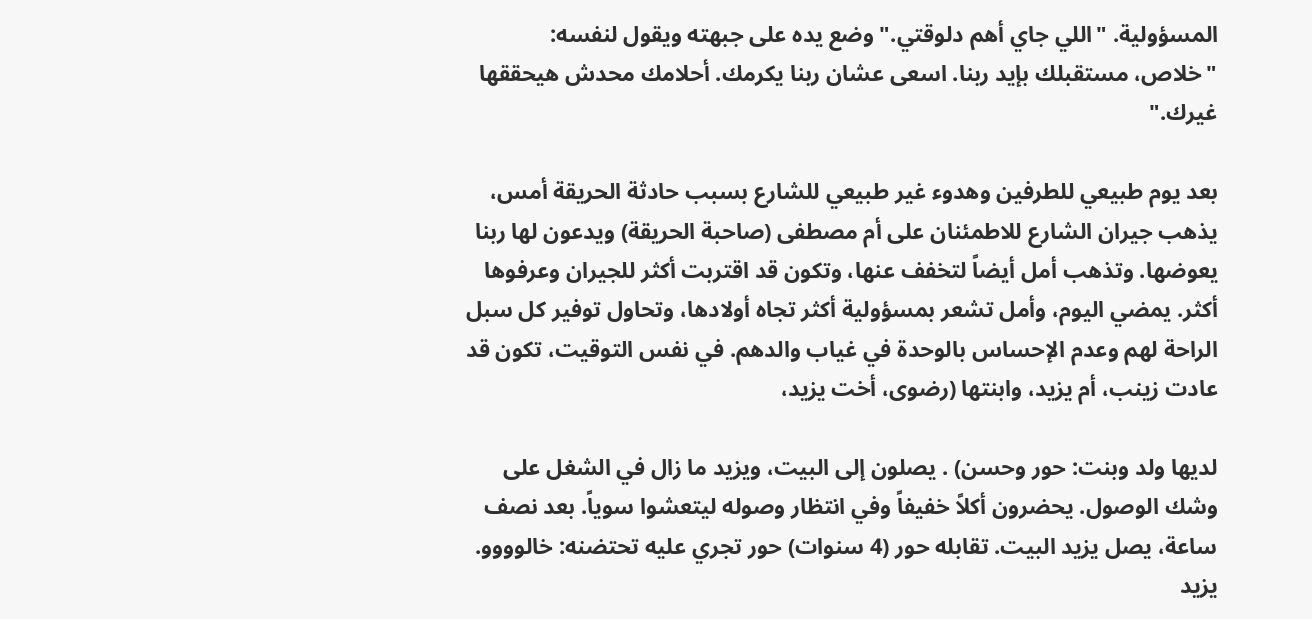المسؤولية. "اللي جاي أهم دلوقتي." وضع يده على جبهته ويقول لنفسه: "خلاص، مستقبلك بإيد ربنا. اسعى عشان ربنا يكرمك. أحلامك محدش هيحققها غيرك."

بعد يوم طبيعي للطرفين وهدوء غير طبيعي للشارع بسبب حادثة الحريقة أمس، يذهب جيران الشارع للاطمئنان على أم مصطفى (صاحبة الحريقة) ويدعون لها ربنا يعوضها. وتذهب أمل أيضاً لتخفف عنها، وتكون قد اقتربت أكثر للجيران وعرفوها أكثر. يمضي اليوم، وأمل تشعر بمسؤولية أكثر تجاه أولادها، وتحاول توفير كل سبل الراحة لهم وعدم الإحساس بالوحدة في غياب والدهم. في نفس التوقيت، تكون قد عادت زينب، أم يزيد، وابنتها (رضوى، أخت يزيد،

لديها ولد وبنت: حور وحسن) . يصلون إلى البيت، ويزيد ما زال في الشغل على وشك الوصول. يحضرون أكلاً خفيفاً وفي انتظار وصوله ليتعشوا سوياً. بعد نصف ساعة، يصل يزيد البيت. تقابله حور (4 سنوات) حور تجري عليه تحتضنه: خالوووو. يزيد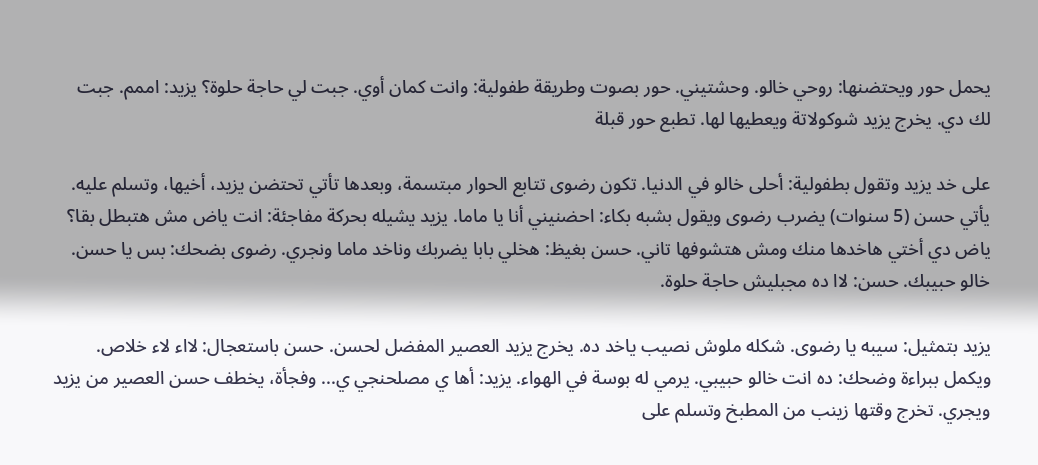يحمل حور ويحتضنها: روحي خالو. وحشتيني. حور بصوت وطريقة طفولية: وانت كمان أوي. جبت لي حاجة حلوة؟ يزيد: اممم. جبت لك دي. يخرج يزيد شوكولاتة ويعطيها لها. تطبع حور قبلة

على خد يزيد وتقول بطفولية: أحلى خالو في الدنيا. تكون رضوى تتابع الحوار مبتسمة، وبعدها تأتي تحتضن يزيد، أخيها، وتسلم عليه. يأتي حسن (5 سنوات) يضرب رضوى ويقول بشبه بكاء: احضنيني أنا يا ماما. يزيد يشيله بحركة مفاجئة: انت ياض مش هتبطل بقا؟ ياض دي أختي هاخدها منك ومش هتشوفها تاني. حسن بغيظ: هخلي بابا يضربك وناخد ماما ونجري. رضوى بضحك: بس يا حسن. خالو حبيبك. حسن: لاا ده مجبليش حاجة حلوة.

يزيد بتمثيل: سيبه يا رضوى. شكله ملوش نصيب ياخد ده. يخرج يزيد العصير المفضل لحسن. حسن باستعجال: لااء لاء خلاص. ويكمل ببراءة وضحك: ده انت خالو حبيبي. يرمي له بوسة في الهواء. يزيد: أها ي مصلحنجي ي... وفجأة، يخطف حسن العصير من يزيد ويجري. تخرج وقتها زينب من المطبخ وتسلم على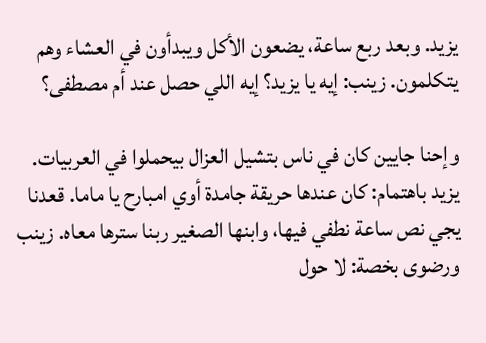يزيد. وبعد ربع ساعة، يضعون الأكل ويبدأون في العشاء وهم يتكلمون. زينب: إيه يا يزيد؟ إيه اللي حصل عند أم مصطفى؟

وإحنا جايين كان في ناس بتشيل العزال بيحملوا في العربيات. يزيد باهتمام: كان عندها حريقة جامدة أوي امبارح يا ماما. قعدنا يجي نص ساعة نطفي فيها، وابنها الصغير ربنا سترها معاه. زينب ورضوى بخصة: لا حول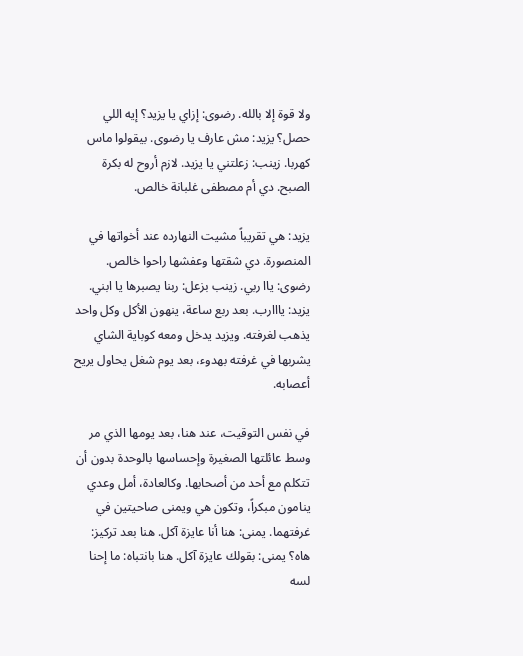ولا قوة إلا بالله. رضوى: إزاي يا يزيد؟ إيه اللي حصل؟ يزيد: مش عارف يا رضوى. بيقولوا ماس كهربا. زينب: زعلتني يا يزيد. لازم أروح له بكرة الصبح. دي أم مصطفى غلبانة خالص.

يزيد: هي تقريباً مشيت النهارده عند أخواتها في المنصورة. دي شقتها وعفشها راحوا خالص. رضوى: ياا ربي. زينب بزعل: ربنا يصبرها يا ابني. يزيد: يااارب. بعد ربع ساعة، ينهون الأكل وكل واحد يذهب لغرفته. ويزيد يدخل ومعه كوباية الشاي يشربها في غرفته بهدوء، بعد يوم شغل يحاول يريح أعصابه.

في نفس التوقيت، عند هنا، بعد يومها الذي مر وسط عائلتها الصغيرة وإحساسها بالوحدة بدون أن تتكلم مع أحد من أصحابها. وكالعادة، أمل وعدي ينامون مبكراً، وتكون هي ويمنى صاحيتين في غرفتهما. يمنى: هنا أنا عايزة آكل. هنا بعد تركيز: هاه؟ يمنى: بقولك عايزة آكل. هنا بانتباه: ما إحنا لسه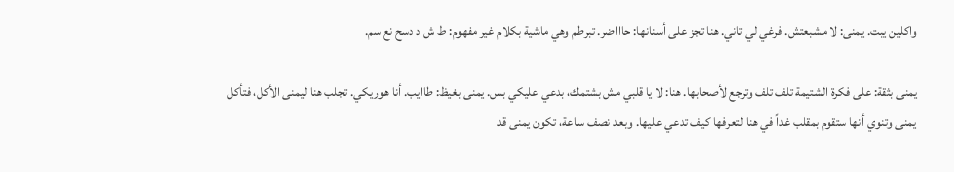واكلين يبت. يمنى: لا مشبعتش. فرغي لي تاني. هنا تجز على أسنانها: حاااضر. تبرطم وهي ماشية بكلام غير مفهوم: ط ش د دسح نع سم.

يمنى بثقة: على فكرة الشتيمة تلف تلف وترجع لأصحابها. هنا: لا يا قلبي مش بشتمك، بدعي عليكي بس. يمنى بغيظ: طاايب. أنا هوريكي. تجلب هنا ليمنى الأكل، فتأكل يمنى وتنوي أنها ستقوم بمقلب غداً في هنا لتعرفها كيف تدعي عليها. وبعد نصف ساعة، تكون يمنى قد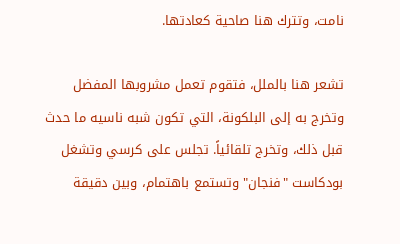نامت، وتترك هنا صاحية كعادتها.

تشعر هنا بالملل، فتقوم تعمل مشروبها المفضل وتخرج به إلى البلكونة، التي تكون شبه ناسيه ما حدث قبل ذلك، وتخرج تلقائياً. تجلس على كرسي وتشغل بودكاست "فنجان" وتستمع باهتمام، وبين دقيقة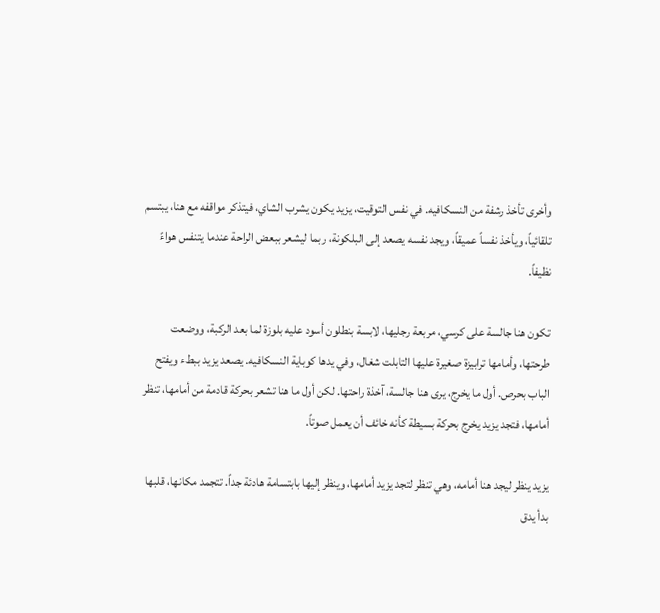وأخرى تأخذ رشفة من النسكافيه. في نفس التوقيت، يزيد يكون يشرب الشاي، فيتذكر مواقفه مع هنا، يبتسم تلقائياً، ويأخذ نفساً عميقاً، ويجد نفسه يصعد إلى البلكونة، ربما ليشعر ببعض الراحة عندما يتنفس هواءً نظيفاً.

تكون هنا جالسة على كرسي، مربعة رجليها، لابسة بنطلون أسود عليه بلوزة لما بعد الركبة، ووضعت طرحتها، وأمامها ترابيزة صغيرة عليها التابلت شغال، وفي يدها كوباية النسكافيه. يصعد يزيد ببطء ويفتح الباب بحرص. أول ما يخرج، يرى هنا جالسة، آخذة راحتها. لكن أول ما هنا تشعر بحركة قادمة من أمامها، تنظر أمامها، فتجد يزيد يخرج بحركة بسيطة كأنه خائف أن يعمل صوتاً.

يزيد ينظر ليجد هنا أمامه، وهي تنظر لتجد يزيد أمامها، وينظر إليها بابتسامة هادئة جداً. تتجمد مكانها، قلبها بدأ يدق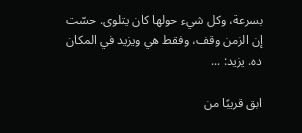بسرعة، وكل شيء حولها كان يتلوى. حسّت إن الزمن وقف، وفقط هي ويزيد في المكان ده. يزيد: ...

ابق قريبًا من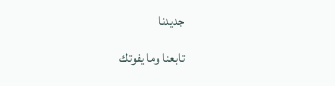جديدنا

تابعنا وما يفوتك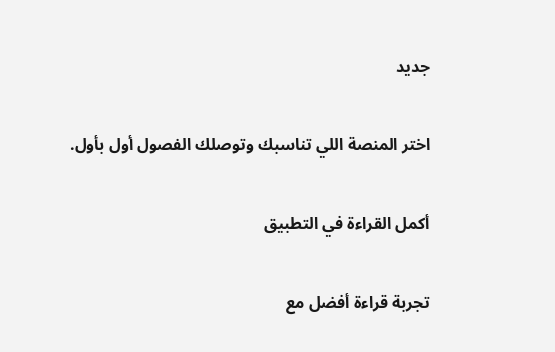جديد

اختر المنصة اللي تناسبك وتوصلك الفصول أول بأول.

أكمل القراءة في التطبيق

تجربة قراءة أفضل مع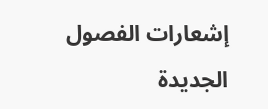إشعارات الفصول الجديدة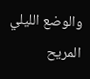والوضع الليلي المريح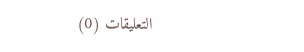التعليقات (0)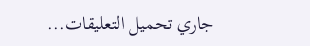جاري تحميل التعليقات...